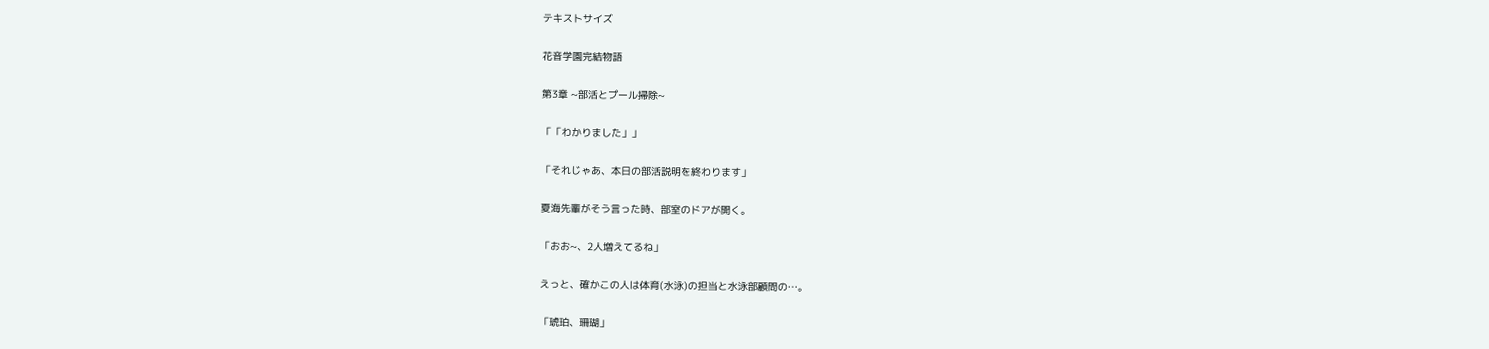テキストサイズ

花音学園完結物語

第3章 ~部活とプール掃除~

「「わかりました」」

「それじゃあ、本日の部活説明を終わります」

夏海先輩がそう言った時、部室のドアが開く。

「おお~、2人増えてるね」

えっと、確かこの人は体育(水泳)の担当と水泳部顧問の…。

「琥珀、珊瑚」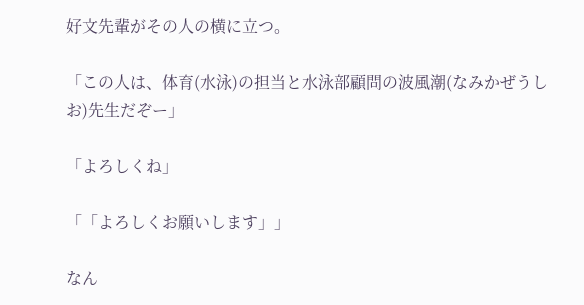好文先輩がその人の横に立つ。

「この人は、体育(水泳)の担当と水泳部顧問の波風潮(なみかぜうしお)先生だぞー」

「よろしくね」

「「よろしくお願いします」」

なん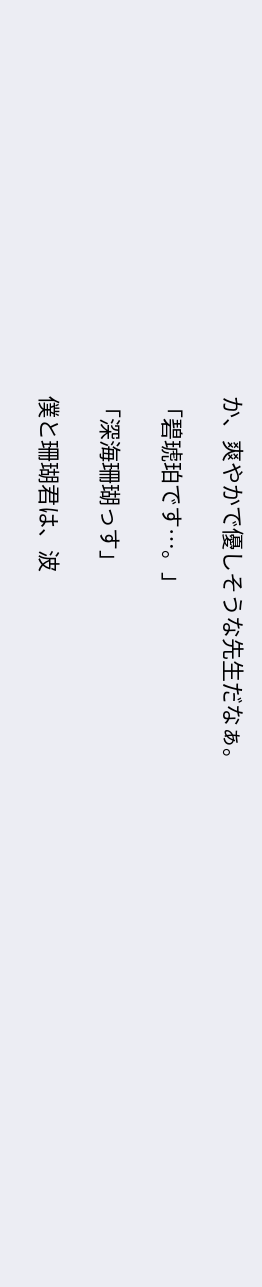か、爽やかで優しそうな先生だなぁ。

「碧琥珀です…。」

「深海珊瑚っす」

僕と珊瑚君は、波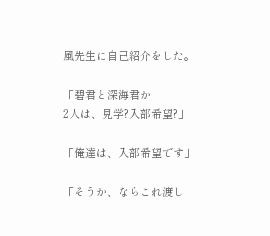風先生に自己紹介をした。

「碧君と深海君か
2人は、見学?入部希望?」

「俺達は、入部希望です」

「そうか、ならこれ渡し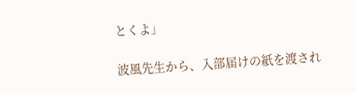とくよ」

波風先生から、入部届けの紙を渡され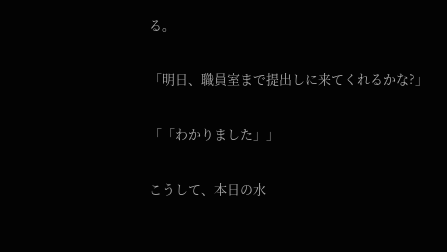る。

「明日、職員室まで提出しに来てくれるかな?」

「「わかりました」」

こうして、本日の水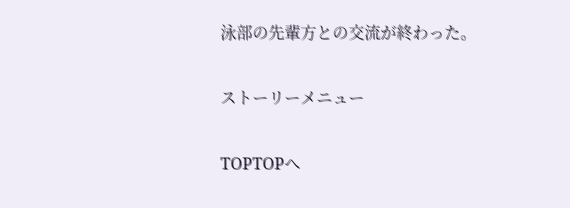泳部の先輩方との交流が終わった。

ストーリーメニュー

TOPTOPへ